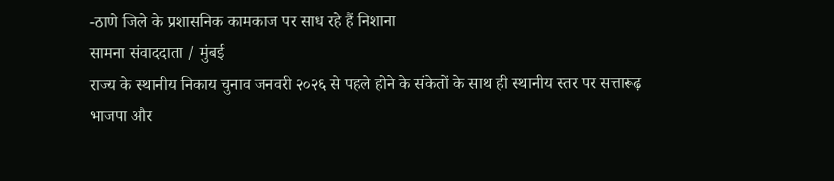-ठाणे जिले के प्रशासनिक कामकाज पर साध रहे हैं निशाना
सामना संवाददाता / मुंबई
राज्य के स्थानीय निकाय चुनाव जनवरी २०२६ से पहले होने के संकेतों के साथ ही स्थानीय स्तर पर सत्तारूढ़ भाजपा और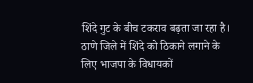शिंदे गुट के बीच टकराव बढ़ता जा रहा है। ठाणे जिले में शिंदे को ठिकाने लगाने के लिए भाजपा के विधायकों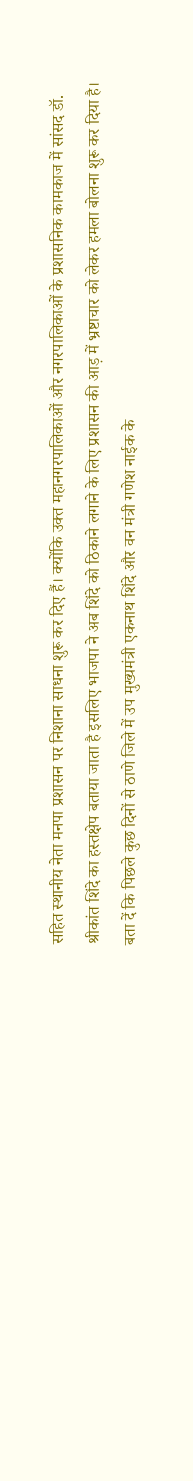सहित स्थानीय नेता मनपा प्रशासन पर निशाना साधना शुरू कर दिए हैं। क्योंकि उक्त महानगरपालिकाओं और नगरपालिकाओं के प्रशासनिक कामकाज में सांसद डॉ. श्रीकांत शिंदे का हस्तक्षेप बताया जाता है इसलिए भाजपा ने अब शिंदे को ठिकाने लगाने के लिए प्रशासन की आड़ में भ्रष्टाचार को लेकर हमला बोलना शुरू कर दिया है।
बता दें कि पिछले कुछ दिनों से ठाणे जिले में उप मुख्यमंत्री एकनाथ शिंदे और वन मंत्री गणेश नाईक के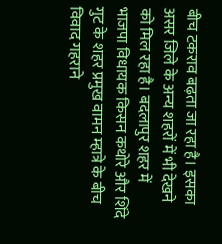बीच टकराव बढ़ता जा रहा है। इसका असर जिले के अन्य शहरों में भी देखने को मिल रहा है। बदलापुर शहर में भाजपा विधायक किसन कथोरे और शिंदे गुट के शहर प्रमुख वामन म्हात्रे के बीच विवाद गहराने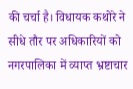की चर्चा है। विधायक कथोरे ने सीधे तौर पर अधिकारियों को नगरपालिका में व्याप्त भ्रष्टाचार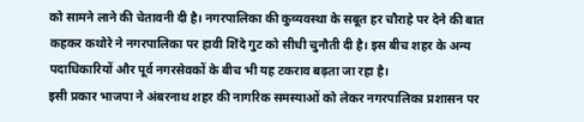को सामने लाने की चेतावनी दी है। नगरपालिका की कुव्यवस्था के सबूत हर चौराहे पर देने की बात कहकर कथोरे ने नगरपालिका पर हावी शिंदे गुट को सीधी चुनौती दी है। इस बीच शहर के अन्य पदाधिकारियों और पूर्व नगरसेवकों के बीच भी यह टकराव बढ़ता जा रहा है।
इसी प्रकार भाजपा ने अंबरनाथ शहर की नागरिक समस्याओं को लेकर नगरपालिका प्रशासन पर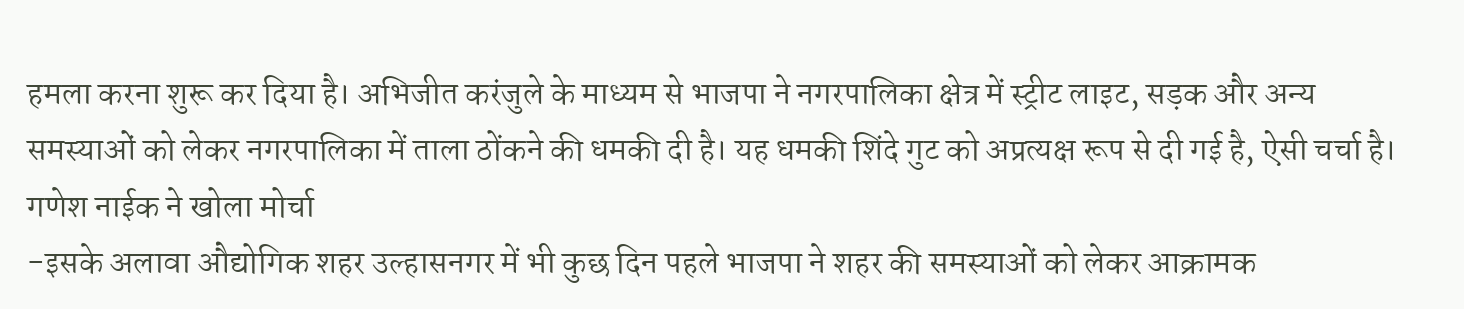हमला करना शुरू कर दिया है। अभिजीत करंजुले के माध्यम से भाजपा ने नगरपालिका क्षेत्र में स्ट्रीट लाइट, सड़क और अन्य समस्याओं को लेकर नगरपालिका में ताला ठोंकने की धमकी दी है। यह धमकी शिंदे गुट को अप्रत्यक्ष रूप से दी गई है, ऐसी चर्चा है।
गणेश नाईक ने खोला मोर्चा
-इसके अलावा औद्योगिक शहर उल्हासनगर में भी कुछ दिन पहले भाजपा ने शहर की समस्याओं को लेकर आक्रामक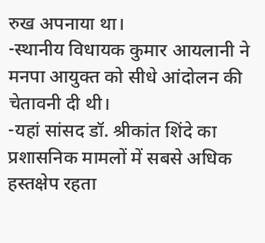रुख अपनाया था।
-स्थानीय विधायक कुमार आयलानी ने मनपा आयुक्त को सीधे आंदोलन की चेतावनी दी थी।
-यहां सांसद डॉ. श्रीकांत शिंदे का प्रशासनिक मामलों में सबसे अधिक हस्तक्षेप रहता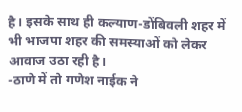है। इसके साथ ही कल्याण-डोंबिवली शहर में भी भाजपा शहर की समस्याओं को लेकर आवाज उठा रही है।
-ठाणे में तो गणेश नाईक ने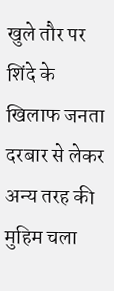खुले तौर पर शिंदे के खिलाफ जनता दरबार से लेकर अन्य तरह की मुहिम चला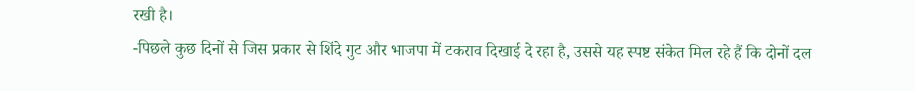रखी है।
-पिछले कुछ दिनों से जिस प्रकार से शिंदे गुट और भाजपा में टकराव दिखाई दे रहा है, उससे यह स्पष्ट संकेत मिल रहे हैं कि दोनों दल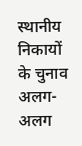स्थानीय निकायों के चुनाव अलग-अलग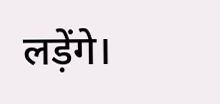लड़ेंगे।